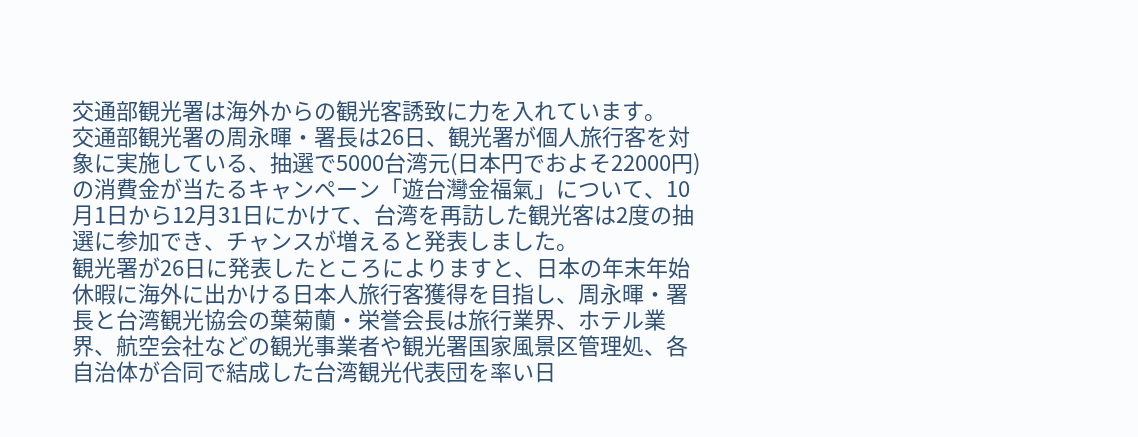交通部観光署は海外からの観光客誘致に力を入れています。
交通部観光署の周永暉・署長は26日、観光署が個人旅行客を対象に実施している、抽選で5000台湾元(日本円でおよそ22000円)の消費金が当たるキャンペーン「遊台灣金福氣」について、10月1日から12月31日にかけて、台湾を再訪した観光客は2度の抽選に参加でき、チャンスが増えると発表しました。
観光署が26日に発表したところによりますと、日本の年末年始休暇に海外に出かける日本人旅行客獲得を目指し、周永暉・署長と台湾観光協会の葉菊蘭・栄誉会長は旅行業界、ホテル業界、航空会社などの観光事業者や観光署国家風景区管理処、各自治体が合同で結成した台湾観光代表団を率い日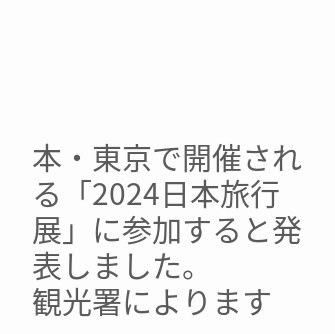本・東京で開催される「2024日本旅行展」に参加すると発表しました。
観光署によります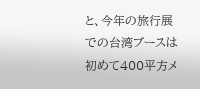と、今年の旅行展での台湾ブースは初めて400平方メ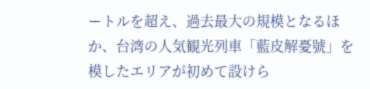ートルを超え、過去最大の規模となるほか、台湾の人気観光列車「藍皮解憂號」を模したエリアが初めて設けら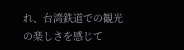れ、台湾鉄道での観光の楽しさを感じて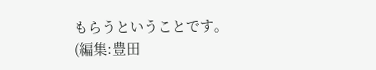もらうということです。
(編集:豊田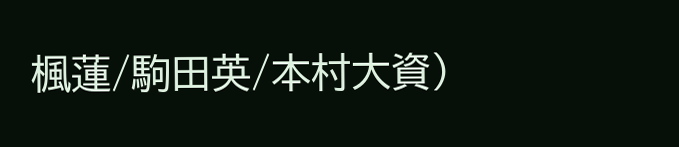楓蓮/駒田英/本村大資)